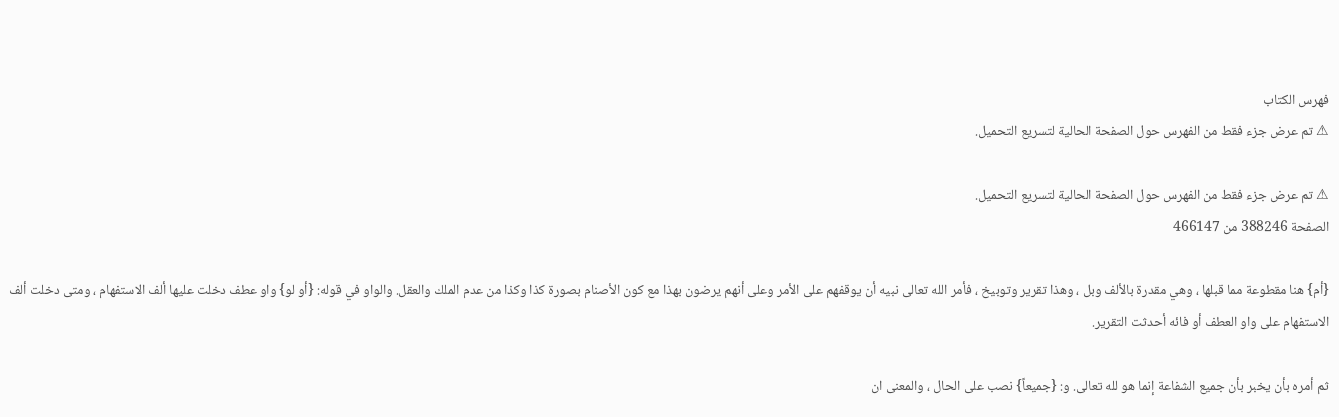فهرس الكتاب
⚠ تم عرض جزء فقط من الفهرس حول الصفحة الحالية لتسريع التحميل.

⚠ تم عرض جزء فقط من الفهرس حول الصفحة الحالية لتسريع التحميل.
الصفحة 388246 من 466147

{أم} هنا مقطوعة مما قبلها ، وهي مقدرة بالألف وبل ، وهذا تقرير وتوبيخ ، فأمر الله تعالى نبيه أن يوقفهم على الأمر وعلى أنهم يرضون بهذا مع كون الأصنام بصورة كذا وكذا من عدم الملك والعقل. والواو في قوله: {أو لو} واو عطف دخلت عليها ألف الاستفهام ، ومتى دخلت ألف الاستفهام على واو العطف أو فائه أحدثت التقرير.

ثم أمره بأن يخبر بأن جميع الشفاعة إنما هو لله تعالى. و: {جميعاً} نصب على الحال ، والمعنى ان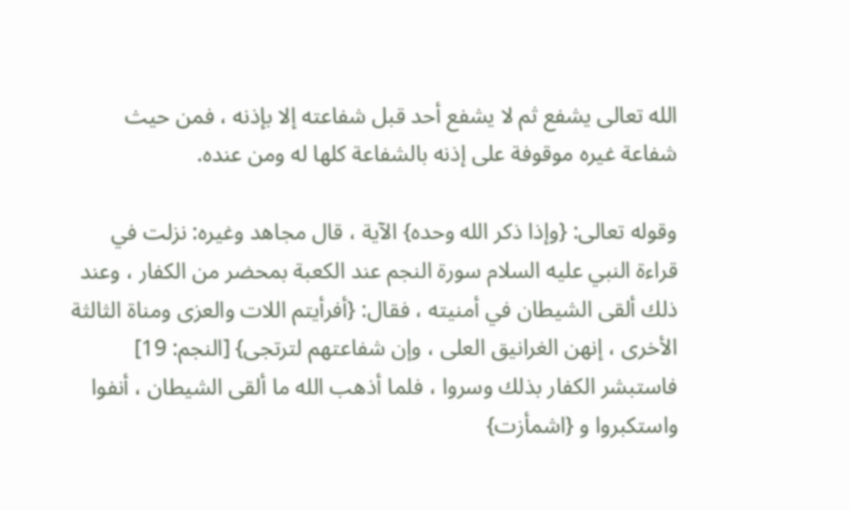الله تعالى يشفع ثم لا يشفع أحد قبل شفاعته إلا بإذنه ، فمن حيث شفاعة غيره موقوفة على إذنه بالشفاعة كلها له ومن عنده.

وقوله تعالى: {وإذا ذكر الله وحده} الآية ، قال مجاهد وغيره: نزلت في قراءة النبي عليه السلام سورة النجم عند الكعبة بمحضر من الكفار ، وعند ذلك ألقى الشيطان في أمنيته ، فقال: {أفرأيتم اللات والعزى ومناة الثالثة الأخرى ، إنهن الغرانيق العلى ، وإن شفاعتهم لترتجى} [النجم: 19] فاستبشر الكفار بذلك وسروا ، فلما أذهب الله ما ألقى الشيطان ، أنفوا واستكبروا و {اشمأزت}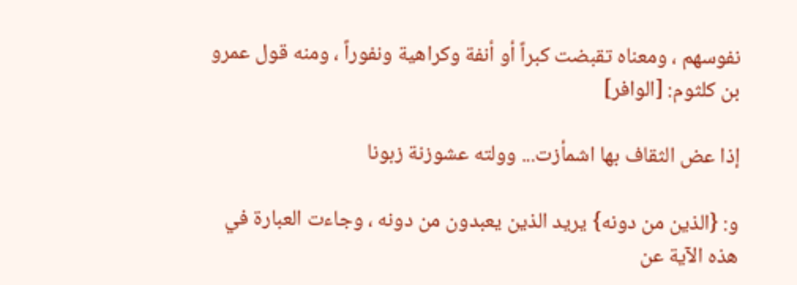نفوسهم ، ومعناه تقبضت كبراً أو أنفة وكراهية ونفوراً ، ومنه قول عمرو بن كلثوم: [الوافر]

إذا عض الثقاف بها اشمأزت... وولته عشوزنة زبونا

و: {الذين من دونه} يريد الذين يعبدون من دونه ، وجاءت العبارة في هذه الآية عن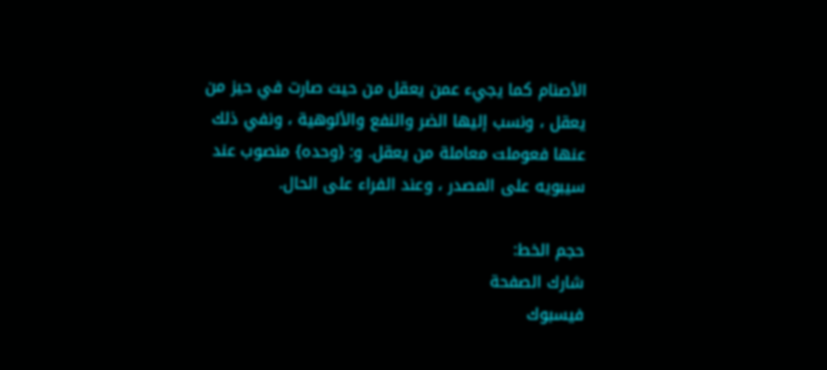الأصنام كما يجيء عمن يعقل من حيث صارت في حيز من يعقل ، ونسب إليها الضر والنفع والألوهية ، ونفي ذلك عنها فعوملت معاملة من يعقل. و: {وحده} منصوب عند سيبويه على المصدر ، وعند الفراء على الحال.

حجم الخط:
شارك الصفحة
فيسبوك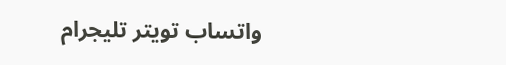واتساب تويتر تليجرام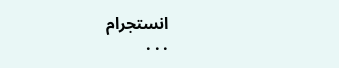انستجرام
. . .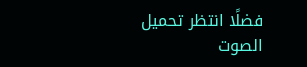فضلًا انتظر تحميل الصوت